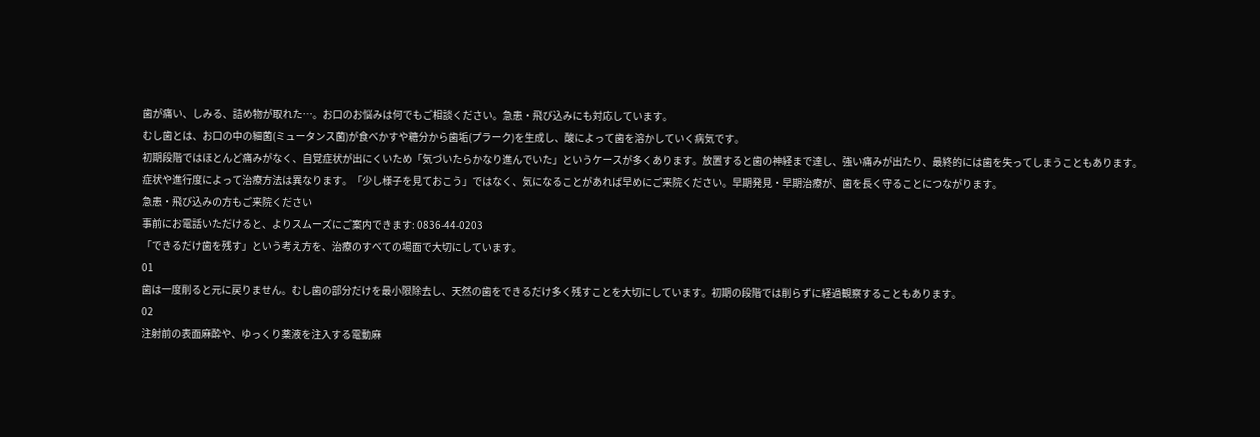歯が痛い、しみる、詰め物が取れた…。お口のお悩みは何でもご相談ください。急患・飛び込みにも対応しています。
むし歯とは、お口の中の細菌(ミュータンス菌)が食べかすや糖分から歯垢(プラーク)を生成し、酸によって歯を溶かしていく病気です。
初期段階ではほとんど痛みがなく、自覚症状が出にくいため「気づいたらかなり進んでいた」というケースが多くあります。放置すると歯の神経まで達し、強い痛みが出たり、最終的には歯を失ってしまうこともあります。
症状や進行度によって治療方法は異なります。「少し様子を見ておこう」ではなく、気になることがあれば早めにご来院ください。早期発見・早期治療が、歯を長く守ることにつながります。
急患・飛び込みの方もご来院ください
事前にお電話いただけると、よりスムーズにご案内できます: 0836-44-0203
「できるだけ歯を残す」という考え方を、治療のすべての場面で大切にしています。
01
歯は一度削ると元に戻りません。むし歯の部分だけを最小限除去し、天然の歯をできるだけ多く残すことを大切にしています。初期の段階では削らずに経過観察することもあります。
02
注射前の表面麻酔や、ゆっくり薬液を注入する電動麻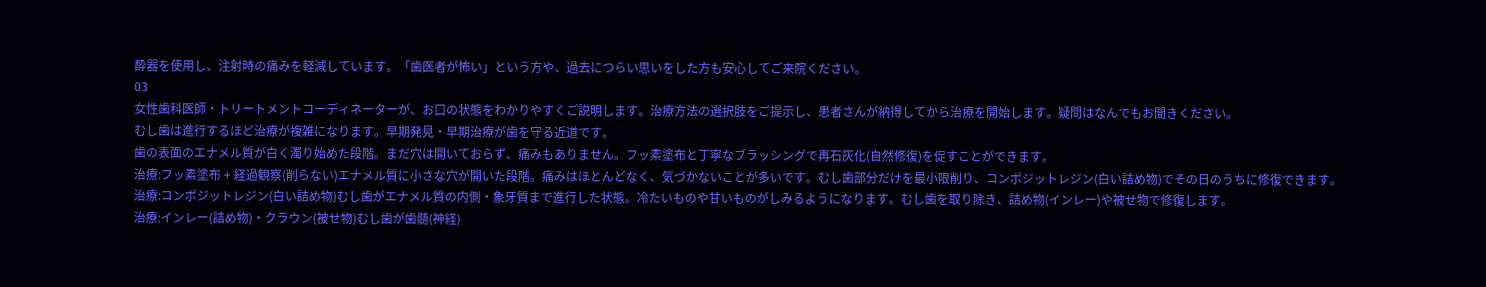酔器を使用し、注射時の痛みを軽減しています。「歯医者が怖い」という方や、過去につらい思いをした方も安心してご来院ください。
03
女性歯科医師・トリートメントコーディネーターが、お口の状態をわかりやすくご説明します。治療方法の選択肢をご提示し、患者さんが納得してから治療を開始します。疑問はなんでもお聞きください。
むし歯は進行するほど治療が複雑になります。早期発見・早期治療が歯を守る近道です。
歯の表面のエナメル質が白く濁り始めた段階。まだ穴は開いておらず、痛みもありません。フッ素塗布と丁寧なブラッシングで再石灰化(自然修復)を促すことができます。
治療:フッ素塗布 + 経過観察(削らない)エナメル質に小さな穴が開いた段階。痛みはほとんどなく、気づかないことが多いです。むし歯部分だけを最小限削り、コンポジットレジン(白い詰め物)でその日のうちに修復できます。
治療:コンポジットレジン(白い詰め物)むし歯がエナメル質の内側・象牙質まで進行した状態。冷たいものや甘いものがしみるようになります。むし歯を取り除き、詰め物(インレー)や被せ物で修復します。
治療:インレー(詰め物)・クラウン(被せ物)むし歯が歯髄(神経)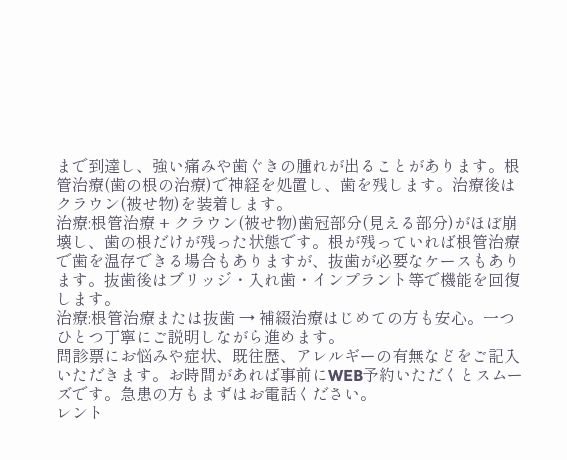まで到達し、強い痛みや歯ぐきの腫れが出ることがあります。根管治療(歯の根の治療)で神経を処置し、歯を残します。治療後はクラウン(被せ物)を装着します。
治療:根管治療 + クラウン(被せ物)歯冠部分(見える部分)がほぼ崩壊し、歯の根だけが残った状態です。根が残っていれば根管治療で歯を温存できる場合もありますが、抜歯が必要なケースもあります。抜歯後はブリッジ・入れ歯・インプラント等で機能を回復します。
治療:根管治療または抜歯 → 補綴治療はじめての方も安心。一つひとつ丁寧にご説明しながら進めます。
問診票にお悩みや症状、既往歴、アレルギーの有無などをご記入いただきます。お時間があれば事前にWEB予約いただくとスムーズです。急患の方もまずはお電話ください。
レント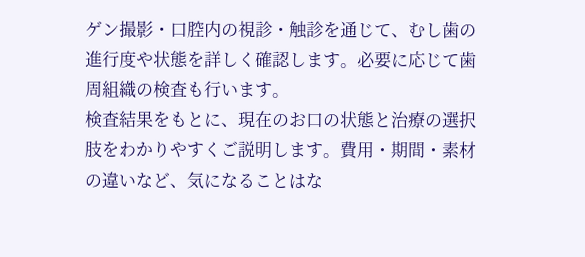ゲン撮影・口腔内の視診・触診を通じて、むし歯の進行度や状態を詳しく確認します。必要に応じて歯周組織の検査も行います。
検査結果をもとに、現在のお口の状態と治療の選択肢をわかりやすくご説明します。費用・期間・素材の違いなど、気になることはな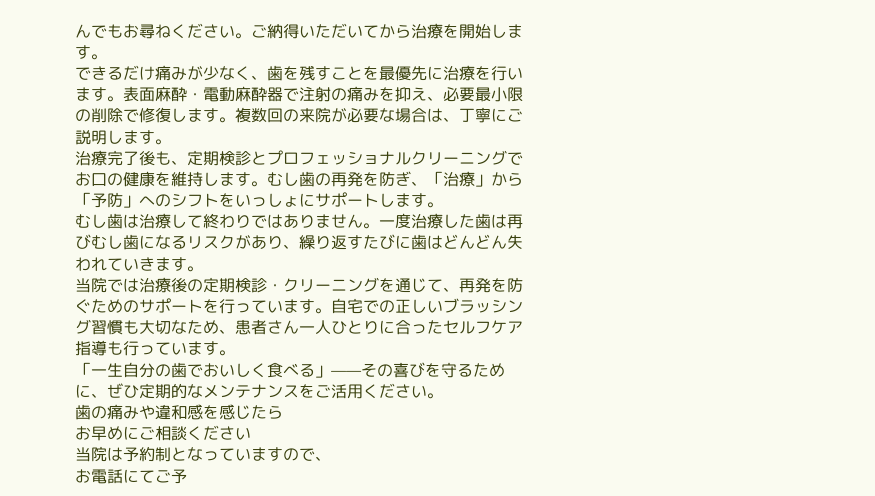んでもお尋ねください。ご納得いただいてから治療を開始します。
できるだけ痛みが少なく、歯を残すことを最優先に治療を行います。表面麻酔・電動麻酔器で注射の痛みを抑え、必要最小限の削除で修復します。複数回の来院が必要な場合は、丁寧にご説明します。
治療完了後も、定期検診とプロフェッショナルクリーニングでお口の健康を維持します。むし歯の再発を防ぎ、「治療」から「予防」へのシフトをいっしょにサポートします。
むし歯は治療して終わりではありません。一度治療した歯は再びむし歯になるリスクがあり、繰り返すたびに歯はどんどん失われていきます。
当院では治療後の定期検診・クリーニングを通じて、再発を防ぐためのサポートを行っています。自宅での正しいブラッシング習慣も大切なため、患者さん一人ひとりに合ったセルフケア指導も行っています。
「一生自分の歯でおいしく食べる」——その喜びを守るために、ぜひ定期的なメンテナンスをご活用ください。
歯の痛みや違和感を感じたら
お早めにご相談ください
当院は予約制となっていますので、
お電話にてご予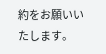約をお願いいたします。